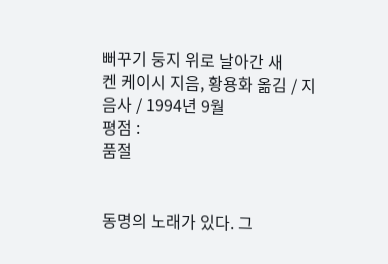뻐꾸기 둥지 위로 날아간 새
켄 케이시 지음, 황용화 옮김 / 지음사 / 1994년 9월
평점 :
품절


동명의 노래가 있다. 그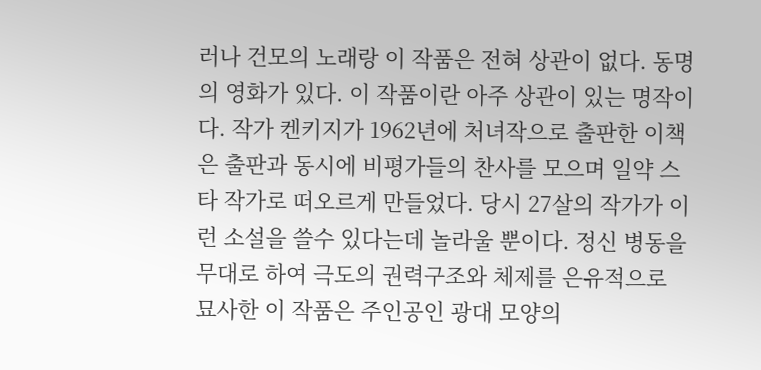러나 건모의 노래랑 이 작품은 전혀 상관이 없다. 동명의 영화가 있다. 이 작품이란 아주 상관이 있는 명작이다. 작가 켄키지가 1962년에 처녀작으로 출판한 이책은 출판과 동시에 비평가들의 찬사를 모으며 일약 스타 작가로 떠오르게 만들었다. 당시 27살의 작가가 이런 소설을 쓸수 있다는데 놀라울 뿐이다. 정신 병동을 무대로 하여 극도의 권력구조와 체제를 은유적으로 묘사한 이 작품은 주인공인 광대 모양의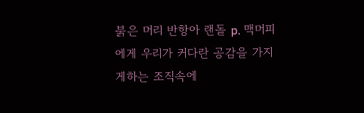붉은 머리 반항아 랜돌 p. 맥머피에게 우리가 커다란 공감을 가지게하는 조직속에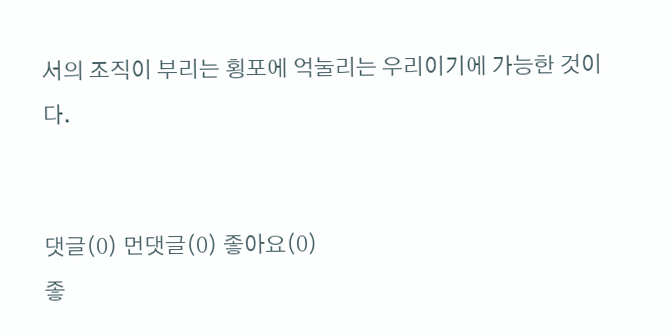서의 조직이 부리는 횡포에 억눌리는 우리이기에 가능한 것이다.


댓글(0) 먼댓글(0) 좋아요(0)
좋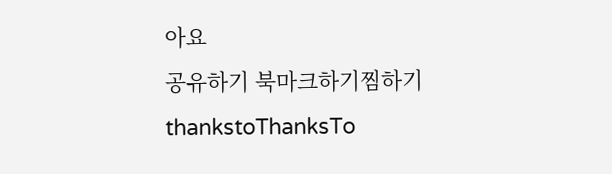아요
공유하기 북마크하기찜하기 thankstoThanksTo